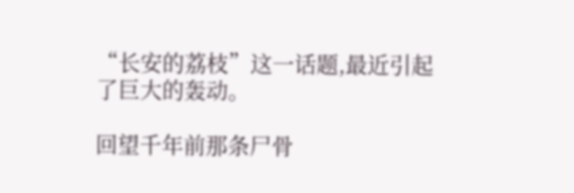“长安的荔枝”这一话题,最近引起了巨大的轰动。

回望千年前那条尸骨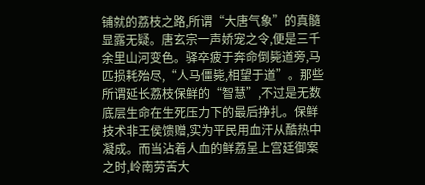铺就的荔枝之路,所谓“大唐气象”的真髓显露无疑。唐玄宗一声娇宠之令,便是三千余里山河变色。驿卒疲于奔命倒毙道旁,马匹损耗殆尽,“人马僵毙,相望于道”。那些所谓延长荔枝保鲜的“智慧”,不过是无数底层生命在生死压力下的最后挣扎。保鲜技术非王侯馈赠,实为平民用血汗从酷热中凝成。而当沾着人血的鲜荔呈上宫廷御案之时,岭南劳苦大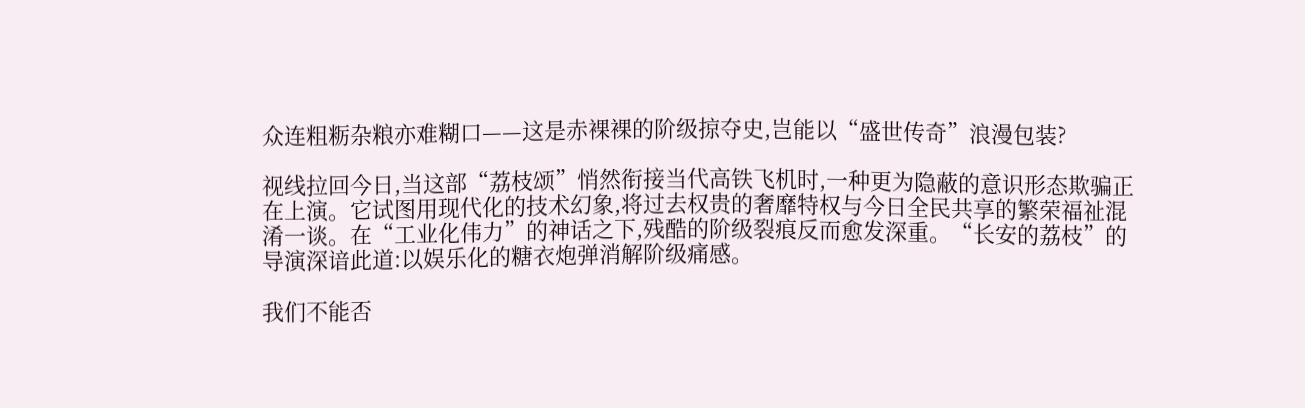众连粗粝杂粮亦难糊口——这是赤裸裸的阶级掠夺史,岂能以“盛世传奇”浪漫包装?

视线拉回今日,当这部“荔枝颂”悄然衔接当代高铁飞机时,一种更为隐蔽的意识形态欺骗正在上演。它试图用现代化的技术幻象,将过去权贵的奢靡特权与今日全民共享的繁荣福祉混淆一谈。在“工业化伟力”的神话之下,残酷的阶级裂痕反而愈发深重。“长安的荔枝”的导演深谙此道:以娱乐化的糖衣炮弹消解阶级痛感。

我们不能否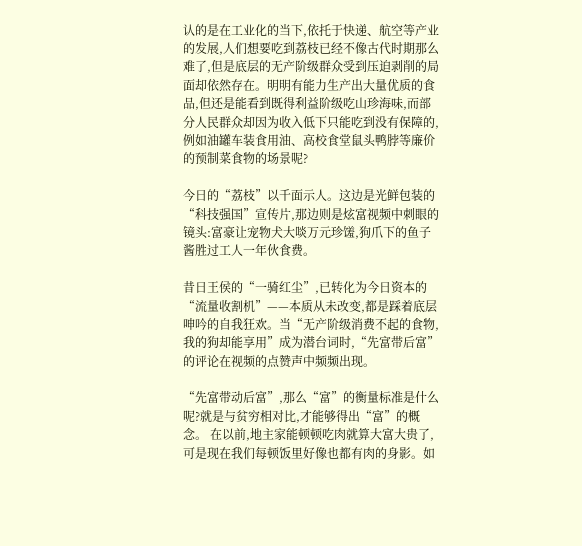认的是在工业化的当下,依托于快递、航空等产业的发展,人们想要吃到荔枝已经不像古代时期那么难了,但是底层的无产阶级群众受到压迫剥削的局面却依然存在。明明有能力生产出大量优质的食品,但还是能看到既得利益阶级吃山珍海味,而部分人民群众却因为收入低下只能吃到没有保障的,例如油罐车装食用油、高校食堂鼠头鸭脖等廉价的预制菜食物的场景呢?

今日的“荔枝”以千面示人。这边是光鲜包装的“科技强国”宣传片,那边则是炫富视频中刺眼的镜头:富豪让宠物犬大啖万元珍馐,狗爪下的鱼子酱胜过工人一年伙食费。

昔日王侯的“一骑红尘”,已转化为今日资本的“流量收割机”——本质从未改变,都是踩着底层呻吟的自我狂欢。当“无产阶级消费不起的食物,我的狗却能享用”成为潜台词时,“先富带后富”的评论在视频的点赞声中频频出现。

“先富带动后富”,那么“富”的衡量标准是什么呢?就是与贫穷相对比,才能够得出“富”的概念。 在以前,地主家能顿顿吃肉就算大富大贵了,可是现在我们每顿饭里好像也都有肉的身影。如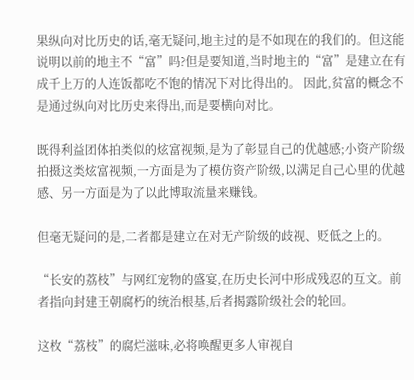果纵向对比历史的话,毫无疑问,地主过的是不如现在的我们的。但这能说明以前的地主不“富”吗?但是要知道,当时地主的“富”是建立在有成千上万的人连饭都吃不饱的情况下对比得出的。 因此,贫富的概念不是通过纵向对比历史来得出,而是要横向对比。

既得利益团体拍类似的炫富视频,是为了彰显自己的优越感;小资产阶级拍摄这类炫富视频,一方面是为了模仿资产阶级,以满足自己心里的优越感、另一方面是为了以此博取流量来赚钱。

但毫无疑问的是,二者都是建立在对无产阶级的歧视、贬低之上的。

“长安的荔枝”与网红宠物的盛宴,在历史长河中形成残忍的互文。前者指向封建王朝腐朽的统治根基,后者揭露阶级社会的轮回。

这枚“荔枝”的腐烂滋味,必将唤醒更多人审视自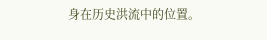身在历史洪流中的位置。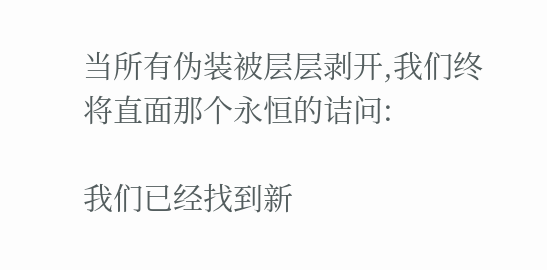当所有伪装被层层剥开,我们终将直面那个永恒的诘问:

我们已经找到新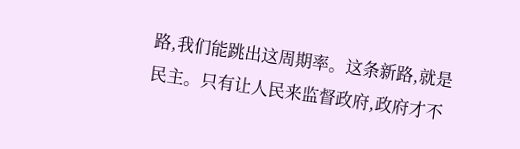路,我们能跳出这周期率。这条新路,就是民主。只有让人民来监督政府,政府才不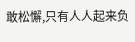敢松懈,只有人人起来负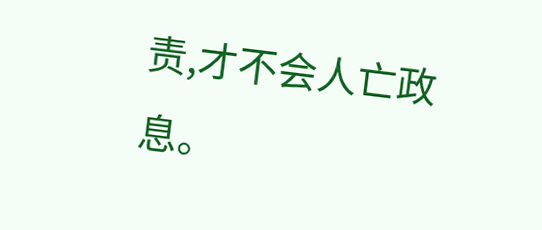责,才不会人亡政息。